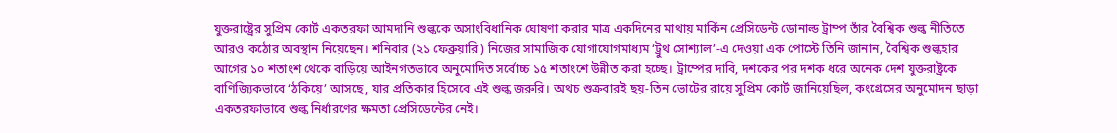যুক্তরাষ্ট্রের সুপ্রিম কোর্ট একতরফা আমদানি শুল্ককে অসাংবিধানিক ঘোষণা করার মাত্র একদিনের মাথায় মার্কিন প্রেসিডেন্ট ডোনাল্ড ট্রাম্প তাঁর বৈশ্বিক শুল্ক নীতিতে আরও কঠোর অবস্থান নিয়েছেন। শনিবার (২১ ফেব্রুয়ারি) নিজের সামাজিক যোগাযোগমাধ্যম ‘ট্রুথ সোশ্যাল’-এ দেওয়া এক পোস্টে তিনি জানান, বৈশ্বিক শুল্কহার আগের ১০ শতাংশ থেকে বাড়িয়ে আইনগতভাবে অনুমোদিত সর্বোচ্চ ১৫ শতাংশে উন্নীত করা হচ্ছে। ট্রাম্পের দাবি, দশকের পর দশক ধরে অনেক দেশ যুক্তরাষ্ট্রকে বাণিজ্যিকভাবে ‘ঠকিয়ে’ আসছে, যার প্রতিকার হিসেবে এই শুল্ক জরুরি। অথচ শুক্রবারই ছয়-তিন ভোটের রায়ে সুপ্রিম কোর্ট জানিয়েছিল, কংগ্রেসের অনুমোদন ছাড়া একতরফাভাবে শুল্ক নির্ধারণের ক্ষমতা প্রেসিডেন্টের নেই।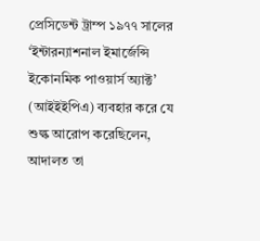প্রেসিডেন্ট ট্রাম্প ১৯৭৭ সালের ‘ইন্টারন্যাশনাল ইমার্জেন্সি ইকোনমিক পাওয়ার্স অ্যাক্ট’ (আইইইপিএ) ব্যবহার করে যে শুল্ক আরোপ করেছিলেন, আদালত তা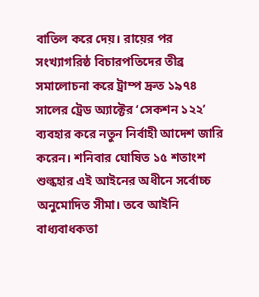বাতিল করে দেয়। রায়ের পর সংখ্যাগরিষ্ঠ বিচারপতিদের তীব্র সমালোচনা করে ট্রাম্প দ্রুত ১৯৭৪ সালের ট্রেড অ্যাক্টের ‘সেকশন ১২২’ ব্যবহার করে নতুন নির্বাহী আদেশ জারি করেন। শনিবার ঘোষিত ১৫ শতাংশ শুল্কহার এই আইনের অধীনে সর্বোচ্চ অনুমোদিত সীমা। তবে আইনি বাধ্যবাধকতা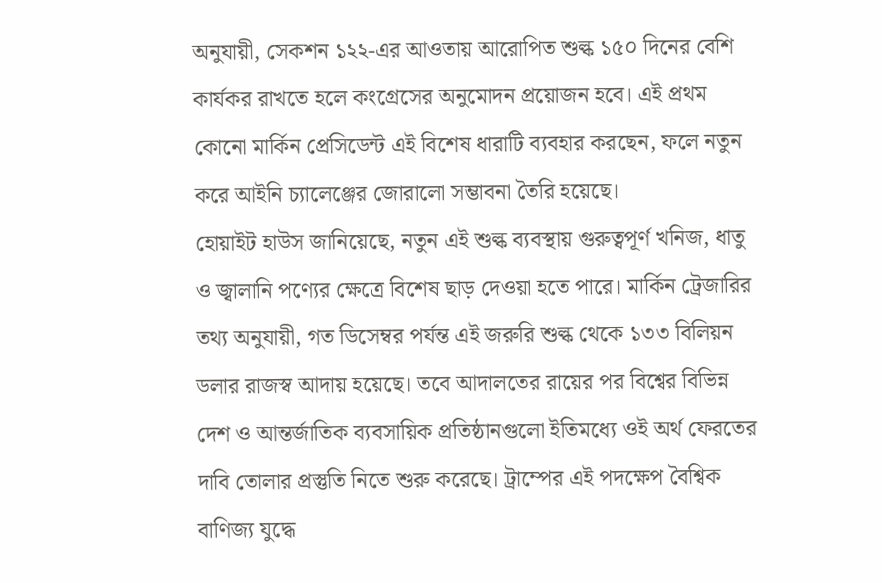অনুযায়ী, সেকশন ১২২-এর আওতায় আরোপিত শুল্ক ১৫০ দিনের বেশি কার্যকর রাখতে হলে কংগ্রেসের অনুমোদন প্রয়োজন হবে। এই প্রথম কোনো মার্কিন প্রেসিডেন্ট এই বিশেষ ধারাটি ব্যবহার করছেন, ফলে নতুন করে আইনি চ্যালেঞ্জের জোরালো সম্ভাবনা তৈরি হয়েছে।
হোয়াইট হাউস জানিয়েছে, নতুন এই শুল্ক ব্যবস্থায় গুরুত্বপূর্ণ খনিজ, ধাতু ও জ্বালানি পণ্যের ক্ষেত্রে বিশেষ ছাড় দেওয়া হতে পারে। মার্কিন ট্রেজারির তথ্য অনুযায়ী, গত ডিসেম্বর পর্যন্ত এই জরুরি শুল্ক থেকে ১৩৩ বিলিয়ন ডলার রাজস্ব আদায় হয়েছে। তবে আদালতের রায়ের পর বিশ্বের বিভিন্ন দেশ ও আন্তর্জাতিক ব্যবসায়িক প্রতিষ্ঠানগুলো ইতিমধ্যে ওই অর্থ ফেরতের দাবি তোলার প্রস্তুতি নিতে শুরু করেছে। ট্রাম্পের এই পদক্ষেপ বৈশ্বিক বাণিজ্য যুদ্ধে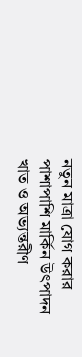নতুন মাত্রা যোগ করার পাশাপাশি মার্কিন উৎপাদন খাত ও অভ্যন্তরীণ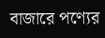বাজারে পণ্যের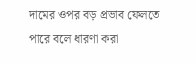দামের ওপর বড় প্রভাব ফেলতে পারে বলে ধারণা করা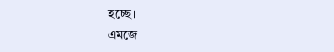হচ্ছে।
এমজে